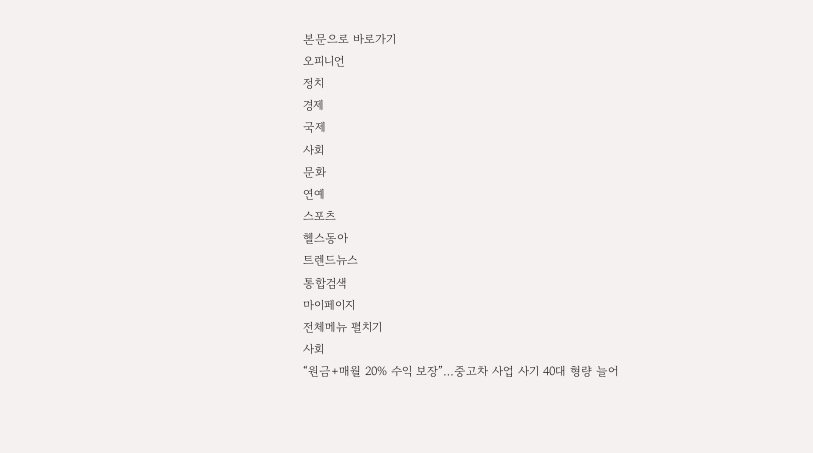본문으로 바로가기
오피니언
정치
경제
국제
사회
문화
연예
스포츠
헬스동아
트렌드뉴스
통합검색
마이페이지
전체메뉴 펼치기
사회
“원금+매월 20% 수익 보장”…중고차 사업 사기 40대 형량 늘어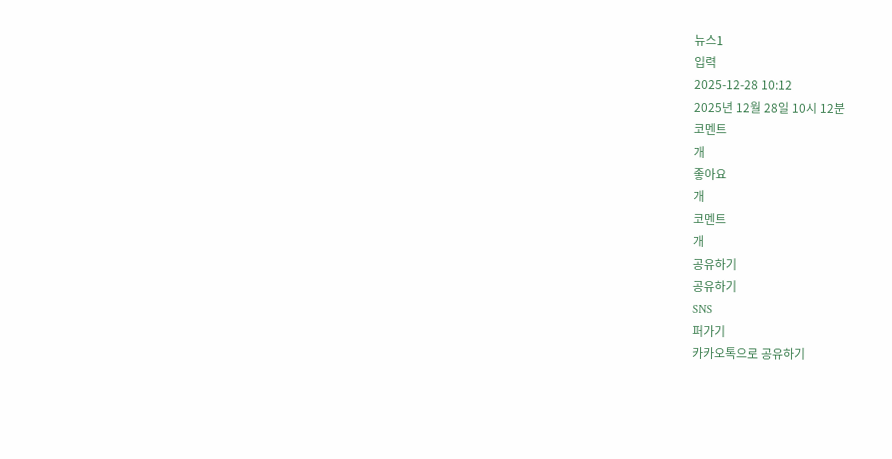뉴스1
입력
2025-12-28 10:12
2025년 12월 28일 10시 12분
코멘트
개
좋아요
개
코멘트
개
공유하기
공유하기
SNS
퍼가기
카카오톡으로 공유하기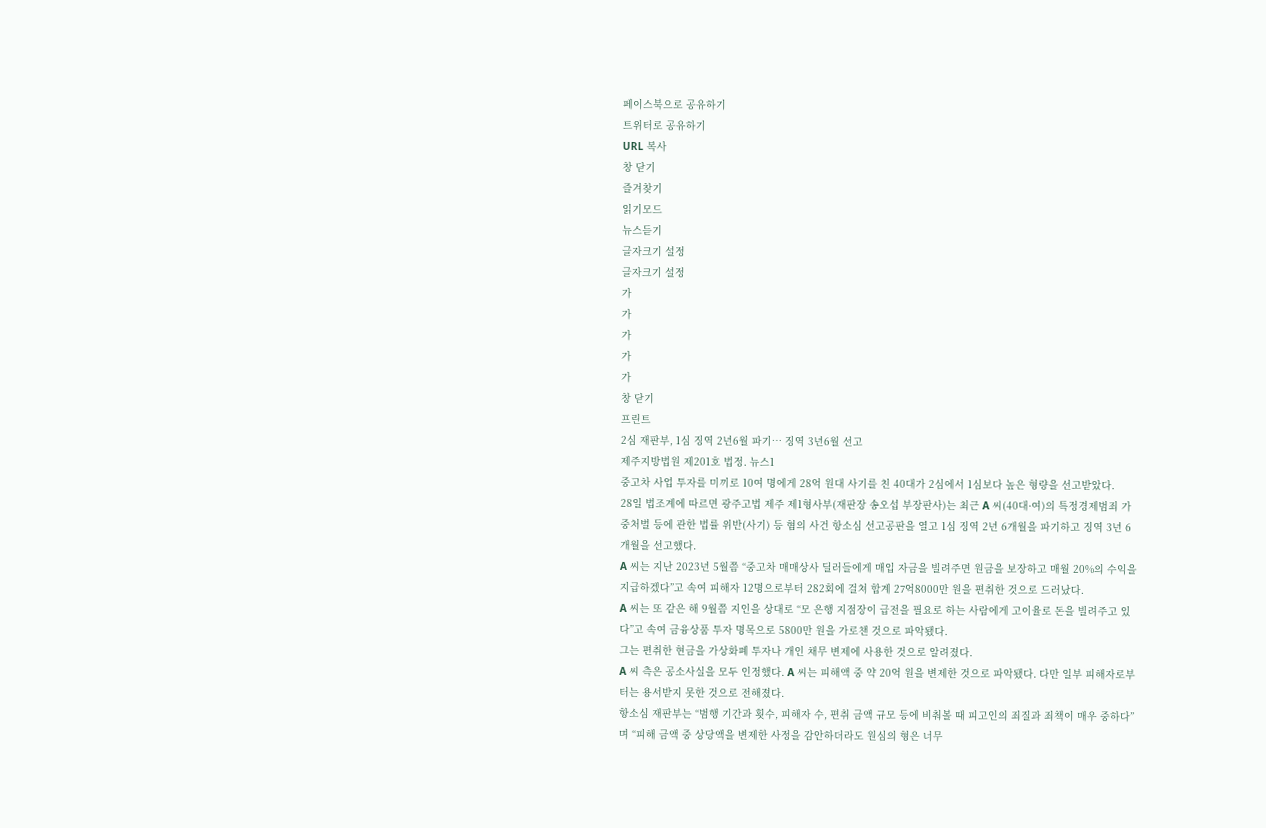페이스북으로 공유하기
트위터로 공유하기
URL 복사
창 닫기
즐겨찾기
읽기모드
뉴스듣기
글자크기 설정
글자크기 설정
가
가
가
가
가
창 닫기
프린트
2심 재판부, 1심 징역 2년6월 파기… 징역 3년6월 선고
제주지방법원 제201호 법정. 뉴스1
중고차 사업 투자를 미끼로 10여 명에게 28억 원대 사기를 친 40대가 2심에서 1심보다 높은 형량을 선고받았다.
28일 법조계에 따르면 광주고법 제주 제1형사부(재판장 송오섭 부장판사)는 최근 A 씨(40대·여)의 특정경제범죄 가중처벌 등에 관한 법률 위반(사기) 등 혐의 사건 항소심 선고공판을 열고 1심 징역 2년 6개월을 파기하고 징역 3년 6개월을 선고했다.
A 씨는 지난 2023년 5월쯤 “중고차 매매상사 딜러들에게 매입 자금을 빌려주면 원금을 보장하고 매월 20%의 수익을 지급하겠다”고 속여 피해자 12명으로부터 282회에 걸쳐 합계 27억8000만 원을 편취한 것으로 드러났다.
A 씨는 또 같은 해 9월쯤 지인을 상대로 “모 은행 지점장이 급전을 필요로 하는 사람에게 고이율로 돈을 빌려주고 있다”고 속여 금융상품 투자 명목으로 5800만 원을 가로챈 것으로 파악됐다.
그는 편취한 현금을 가상화폐 투자나 개인 채무 변제에 사용한 것으로 알려졌다.
A 씨 측은 공소사실을 모두 인정했다. A 씨는 피해액 중 약 20억 원을 변제한 것으로 파악됐다. 다만 일부 피해자로부터는 용서받지 못한 것으로 전해졌다.
항소심 재판부는 “범행 기간과 횟수, 피해자 수, 편취 금액 규모 등에 비춰볼 때 피고인의 죄질과 죄책이 매우 중하다”며 “피해 금액 중 상당액을 변제한 사정을 감안하더라도 원심의 형은 너무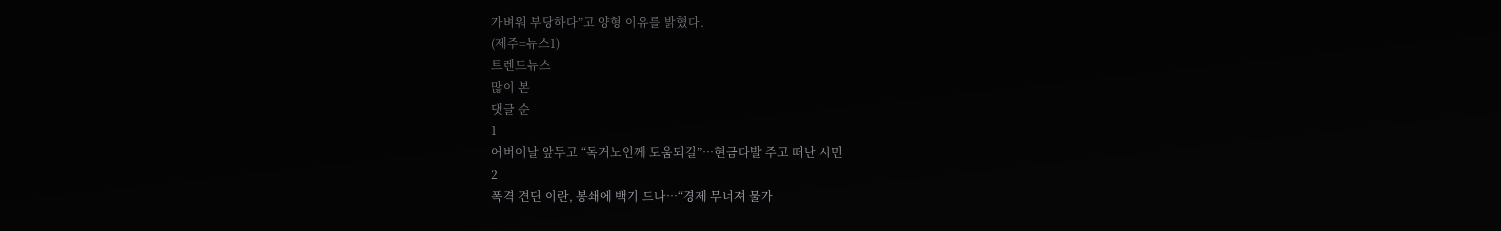가벼워 부당하다”고 양형 이유를 밝혔다.
(제주=뉴스1)
트렌드뉴스
많이 본
댓글 순
1
어버이날 앞두고 “독거노인께 도움되길”…현금다발 주고 떠난 시민
2
폭격 견딘 이란, 봉쇄에 백기 드나…“경제 무너져 물가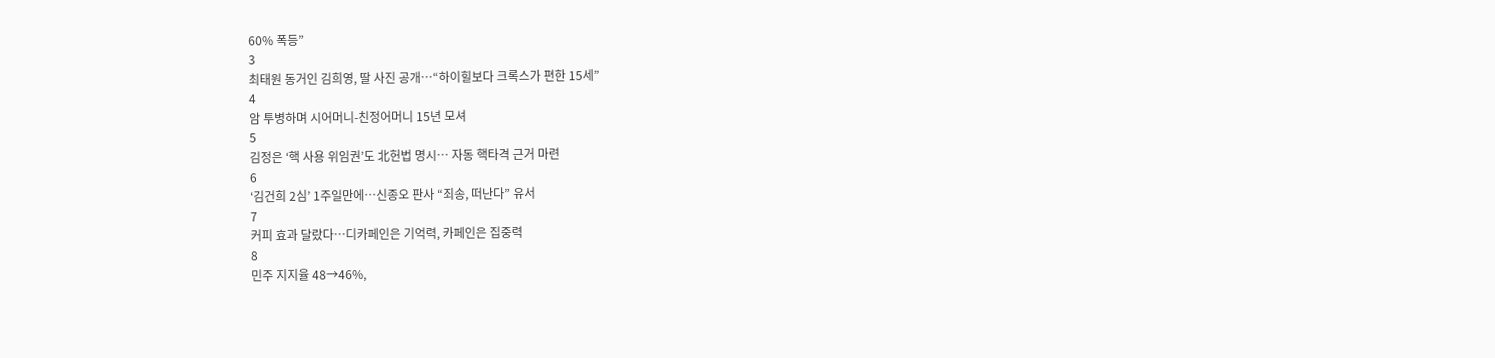60% 폭등”
3
최태원 동거인 김희영, 딸 사진 공개…“하이힐보다 크록스가 편한 15세”
4
암 투병하며 시어머니-친정어머니 15년 모셔
5
김정은 ‘핵 사용 위임권’도 北헌법 명시… 자동 핵타격 근거 마련
6
‘김건희 2심’ 1주일만에…신종오 판사 “죄송, 떠난다” 유서
7
커피 효과 달랐다…디카페인은 기억력, 카페인은 집중력
8
민주 지지율 48→46%,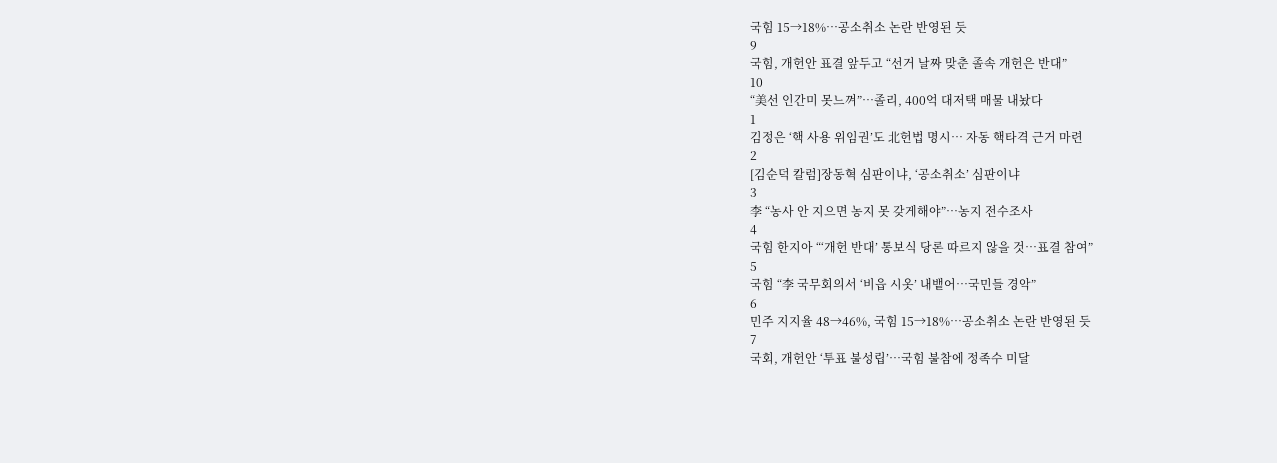국힘 15→18%…공소취소 논란 반영된 듯
9
국힘, 개헌안 표결 앞두고 “선거 날짜 맞춘 졸속 개헌은 반대”
10
“美선 인간미 못느껴”…졸리, 400억 대저택 매물 내놨다
1
김정은 ‘핵 사용 위임권’도 北헌법 명시… 자동 핵타격 근거 마련
2
[김순덕 칼럼]장동혁 심판이냐, ‘공소취소’ 심판이냐
3
李 “농사 안 지으면 농지 못 갖게해야”…농지 전수조사
4
국힘 한지아 “‘개헌 반대’ 통보식 당론 따르지 않을 것…표결 참여”
5
국힘 “李 국무회의서 ‘비읍 시옷’ 내뱉어…국민들 경악”
6
민주 지지율 48→46%, 국힘 15→18%…공소취소 논란 반영된 듯
7
국회, 개헌안 ‘투표 불성립’…국힘 불참에 정족수 미달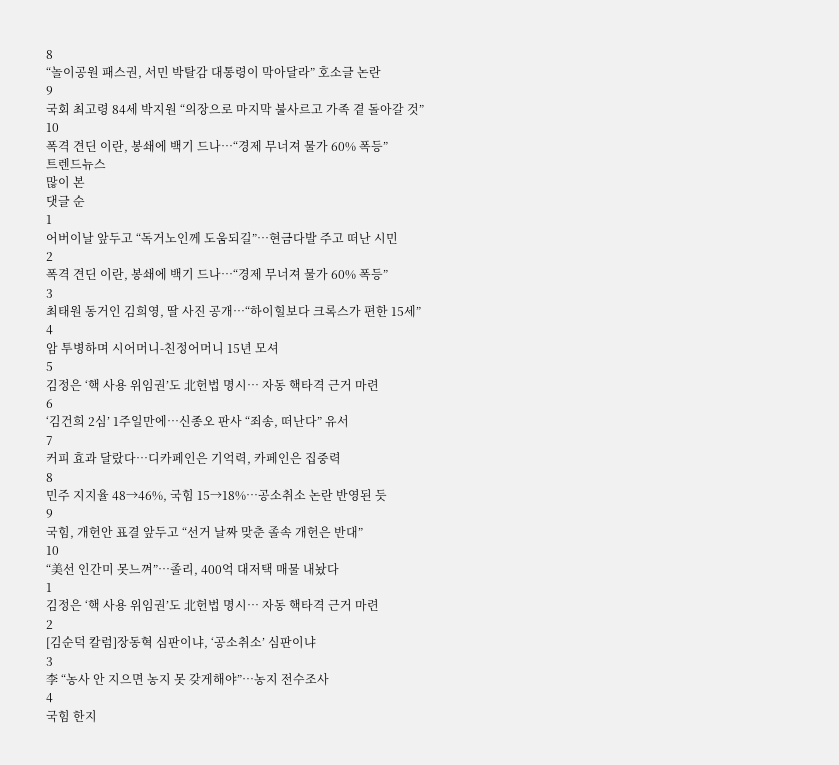8
“놀이공원 패스권, 서민 박탈감 대통령이 막아달라” 호소글 논란
9
국회 최고령 84세 박지원 “의장으로 마지막 불사르고 가족 곁 돌아갈 것”
10
폭격 견딘 이란, 봉쇄에 백기 드나…“경제 무너져 물가 60% 폭등”
트렌드뉴스
많이 본
댓글 순
1
어버이날 앞두고 “독거노인께 도움되길”…현금다발 주고 떠난 시민
2
폭격 견딘 이란, 봉쇄에 백기 드나…“경제 무너져 물가 60% 폭등”
3
최태원 동거인 김희영, 딸 사진 공개…“하이힐보다 크록스가 편한 15세”
4
암 투병하며 시어머니-친정어머니 15년 모셔
5
김정은 ‘핵 사용 위임권’도 北헌법 명시… 자동 핵타격 근거 마련
6
‘김건희 2심’ 1주일만에…신종오 판사 “죄송, 떠난다” 유서
7
커피 효과 달랐다…디카페인은 기억력, 카페인은 집중력
8
민주 지지율 48→46%, 국힘 15→18%…공소취소 논란 반영된 듯
9
국힘, 개헌안 표결 앞두고 “선거 날짜 맞춘 졸속 개헌은 반대”
10
“美선 인간미 못느껴”…졸리, 400억 대저택 매물 내놨다
1
김정은 ‘핵 사용 위임권’도 北헌법 명시… 자동 핵타격 근거 마련
2
[김순덕 칼럼]장동혁 심판이냐, ‘공소취소’ 심판이냐
3
李 “농사 안 지으면 농지 못 갖게해야”…농지 전수조사
4
국힘 한지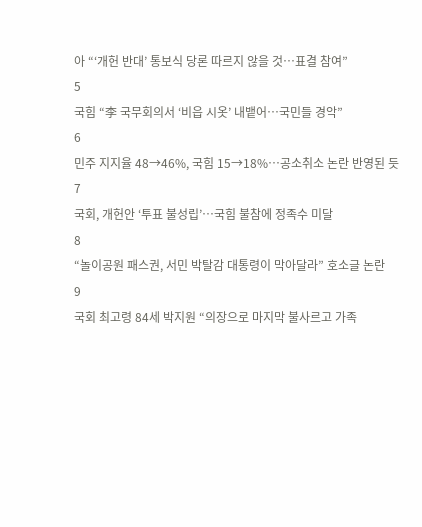아 “‘개헌 반대’ 통보식 당론 따르지 않을 것…표결 참여”
5
국힘 “李 국무회의서 ‘비읍 시옷’ 내뱉어…국민들 경악”
6
민주 지지율 48→46%, 국힘 15→18%…공소취소 논란 반영된 듯
7
국회, 개헌안 ‘투표 불성립’…국힘 불참에 정족수 미달
8
“놀이공원 패스권, 서민 박탈감 대통령이 막아달라” 호소글 논란
9
국회 최고령 84세 박지원 “의장으로 마지막 불사르고 가족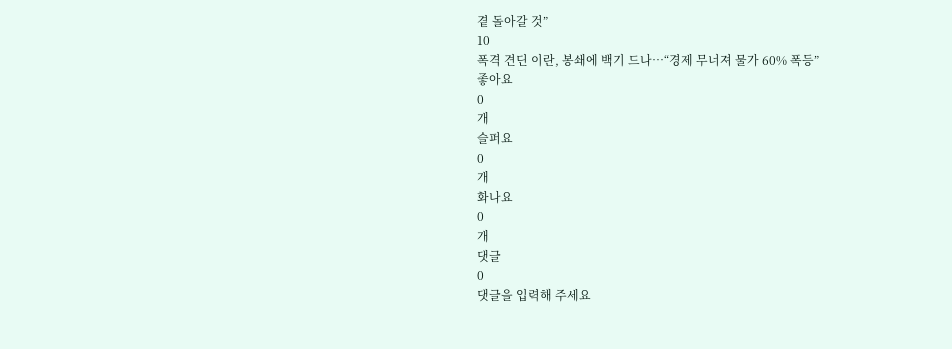곁 돌아갈 것”
10
폭격 견딘 이란, 봉쇄에 백기 드나…“경제 무너져 물가 60% 폭등”
좋아요
0
개
슬퍼요
0
개
화나요
0
개
댓글
0
댓글을 입력해 주세요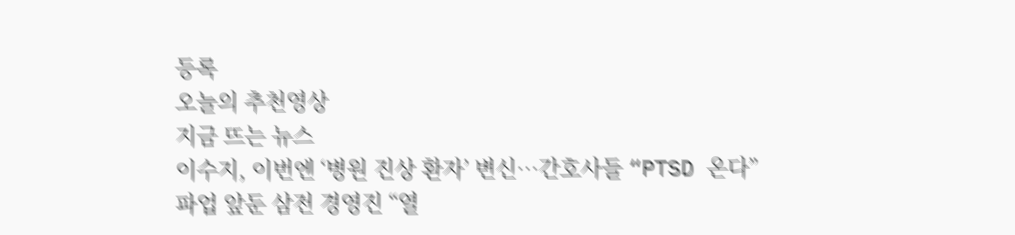등록
오늘의 추천영상
지금 뜨는 뉴스
이수지, 이번엔 ‘병원 진상 환자’ 변신…간호사들 “PTSD 온다”
파업 앞둔 삼전 경영진 “열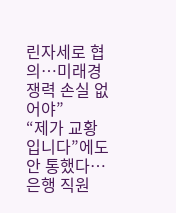린자세로 협의…미래경쟁력 손실 없어야”
“제가 교황입니다”에도 안 통했다…은행 직원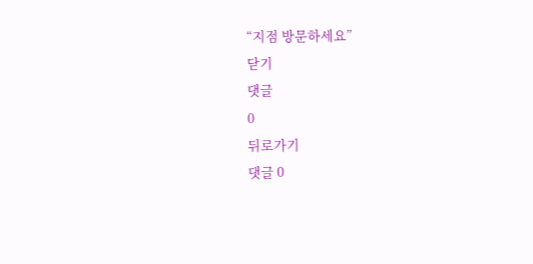“지점 방문하세요”
닫기
댓글
0
뒤로가기
댓글 0